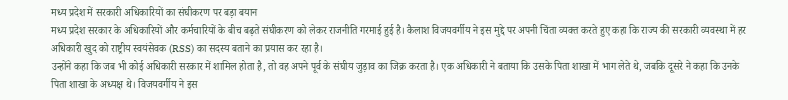मध्य प्रदेश में सरकारी अधिकारियों का संघीकरण पर बड़ा बयान
मध्य प्रदेश सरकार के अधिकारियों और कर्मचारियों के बीच बढ़ते संघीकरण को लेकर राजनीति गरमाई हुई है। कैलाश विजयवर्गीय ने इस मुद्दे पर अपनी चिंता व्यक्त करते हुए कहा कि राज्य की सरकारी व्यवस्था में हर अधिकारी खुद को राष्ट्रीय स्वयंसेवक (RSS) का सदस्य बताने का प्रयास कर रहा है।
उन्होंने कहा कि जब भी कोई अधिकारी सरकार में शामिल होता है, तो वह अपने पूर्व के संघीय जुड़ाव का जिक्र करता है। एक अधिकारी ने बताया कि उसके पिता शाखा में भाग लेते थे, जबकि दूसरे ने कहा कि उनके पिता शाखा के अध्यक्ष थे। विजयवर्गीय ने इस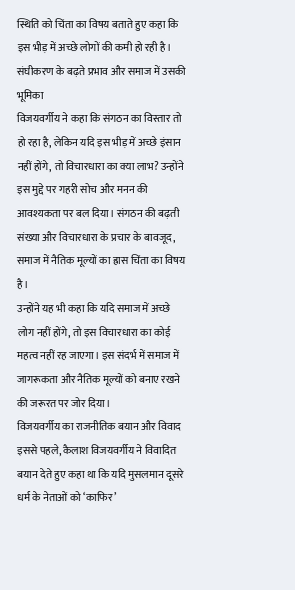स्थिति को चिंता का विषय बताते हुए कहा कि इस भीड़ में अच्छे लोगों की कमी हो रही है।
संघीकरण के बढ़ते प्रभाव और समाज में उसकी भूमिका
विजयवर्गीय ने कहा कि संगठन का विस्तार तो हो रहा है, लेकिन यदि इस भीड़ में अच्छे इंसान नहीं होंगे, तो विचारधारा का क्या लाभ? उन्होंने इस मुद्दे पर गहरी सोच और मनन की आवश्यकता पर बल दिया। संगठन की बढ़ती संख्या और विचारधारा के प्रचार के बावजूद, समाज में नैतिक मूल्यों का ह्रास चिंता का विषय है।
उन्होंने यह भी कहा कि यदि समाज में अच्छे लोग नहीं होंगे, तो इस विचारधारा का कोई महत्व नहीं रह जाएगा। इस संदर्भ में समाज में जागरूकता और नैतिक मूल्यों को बनाए रखने की जरूरत पर जोर दिया।
विजयवर्गीय का राजनीतिक बयान और विवाद
इससे पहले, कैलाश विजयवर्गीय ने विवादित बयान देते हुए कहा था कि यदि मुसलमान दूसरे धर्म के नेताओं को ‘काफिर’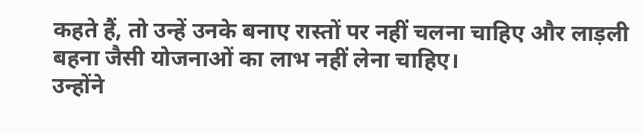कहते हैं, तो उन्हें उनके बनाए रास्तों पर नहीं चलना चाहिए और लाड़ली बहना जैसी योजनाओं का लाभ नहीं लेना चाहिए।
उन्होंने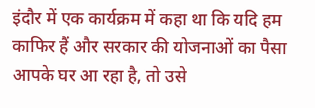इंदौर में एक कार्यक्रम में कहा था कि यदि हम काफिर हैं और सरकार की योजनाओं का पैसा आपके घर आ रहा है, तो उसे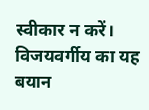स्वीकार न करें। विजयवर्गीय का यह बयान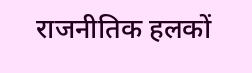राजनीतिक हलकों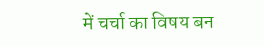में चर्चा का विषय बन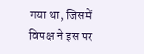गया था, जिसमें विपक्ष ने इस पर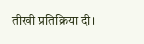तीखी प्रतिक्रिया दी।